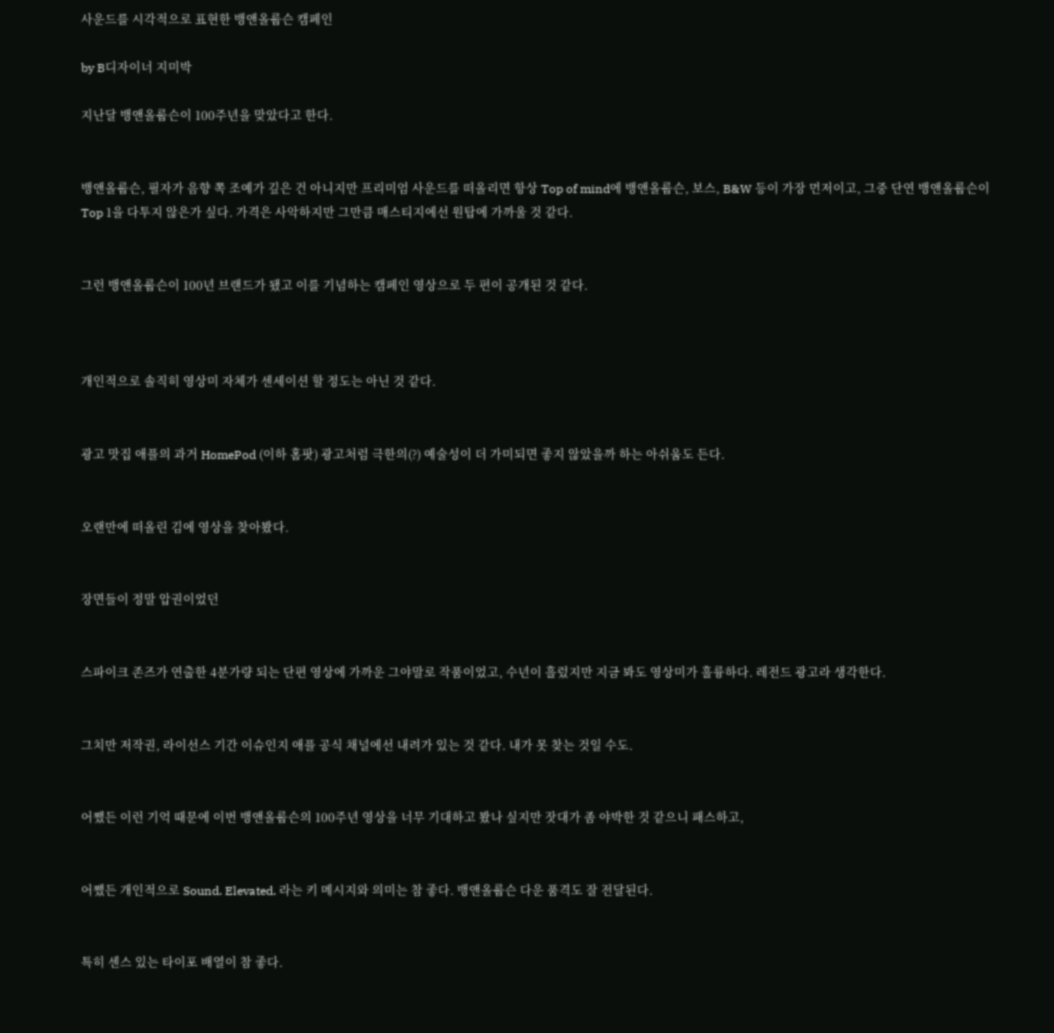사운드를 시각적으로 표현한 뱅앤올룹슨 캠페인

by B디자이너 지미박

지난달 뱅앤올룹슨이 100주년을 맞았다고 한다.


뱅앤올룹슨, 필자가 음향 쪽 조예가 깊은 건 아니지만 프리미엄 사운드를 떠올리면 항상 Top of mind에 뱅앤올룹슨, 보스, B&W 등이 가장 먼저이고, 그중 단연 뱅앤올룹슨이 Top 1을 다투지 않은가 싶다. 가격은 사악하지만 그만큼 매스티지에선 원탑에 가까울 것 같다.


그런 뱅앤올룹슨이 100년 브랜드가 됐고 이를 기념하는 캠페인 영상으로 두 편이 공개된 것 같다.



개인적으로 솔직히 영상미 자체가 센세이션 할 정도는 아닌 것 같다.


광고 맛집 애플의 과거 HomePod (이하 홈팟) 광고처럼 극한의(?) 예술성이 더 가미되면 좋지 않았을까 하는 아쉬움도 든다.


오랜만에 떠올린 김에 영상을 찾아봤다.


장면들이 정말 압권이었던


스파이크 존즈가 연출한 4분가량 되는 단편 영상에 가까운 그야말로 작품이었고, 수년이 흘렀지만 지금 봐도 영상미가 훌륭하다. 레전드 광고라 생각한다.


그치만 저작권, 라이선스 기간 이슈인지 애플 공식 채널에선 내려가 있는 것 같다. 내가 못 찾는 것일 수도.


어쨌든 이런 기억 때문에 이번 뱅앤올룹슨의 100주년 영상을 너무 기대하고 봤나 싶지만 잣대가 좀 야박한 것 같으니 패스하고,


어쨌든 개인적으로 Sound. Elevated. 라는 키 메시지와 의미는 참 좋다. 뱅앤올룹슨 다운 품격도 잘 전달된다.


특히 센스 있는 타이포 배열이 참 좋다.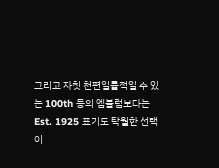그리고 자칫 천편일률적일 수 있는 100th 등의 엠블럼보다는 Est. 1925 표기도 탁월한 선택이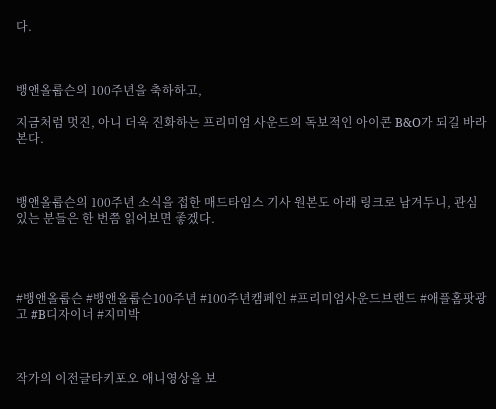다.



뱅앤올룹슨의 100주년을 축하하고,

지금처럼 멋진, 아니 더욱 진화하는 프리미엄 사운드의 독보적인 아이콘 B&O가 되길 바라본다.



뱅앤올룹슨의 100주년 소식을 접한 매드타임스 기사 원본도 아래 링크로 남겨두니, 관심 있는 분들은 한 번쯤 읽어보면 좋겠다.




#뱅앤올룹슨 #뱅앤올룹슨100주년 #100주년캠페인 #프리미엄사운드브랜드 #애플홈팟광고 #B디자이너 #지미박



작가의 이전글타키포오 애니영상을 보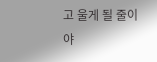고 울게 될 줄이야